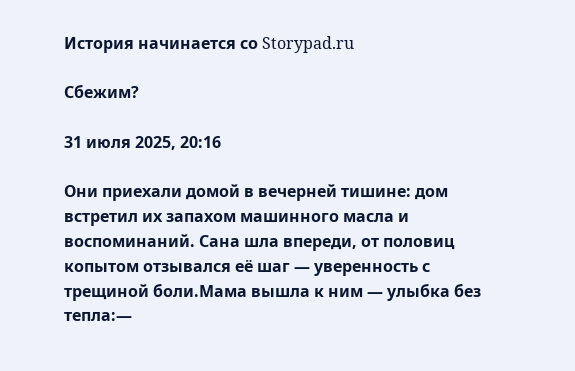История начинается со Storypad.ru

Сбежим?

31 июля 2025, 20:16

Они приехали домой в вечерней тишине: дом встретил их запахом машинного масла и воспоминаний. Сана шла впереди, от половиц копытом отзывался её шаг — уверенность с трещиной боли.Мама вышла к ним — улыбка без тепла:—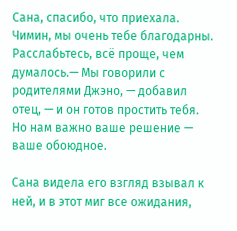Сана, спасибо, что приехала. Чимин, мы очень тебе благодарны. Расслабьтесь, всё проще, чем думалось.— Мы говорили с родителями Джэно, — добавил отец, — и он готов простить тебя. Но нам важно ваше решение — ваше обоюдное.

Сана видела его взгляд взывал к ней, и в этот миг все ожидания,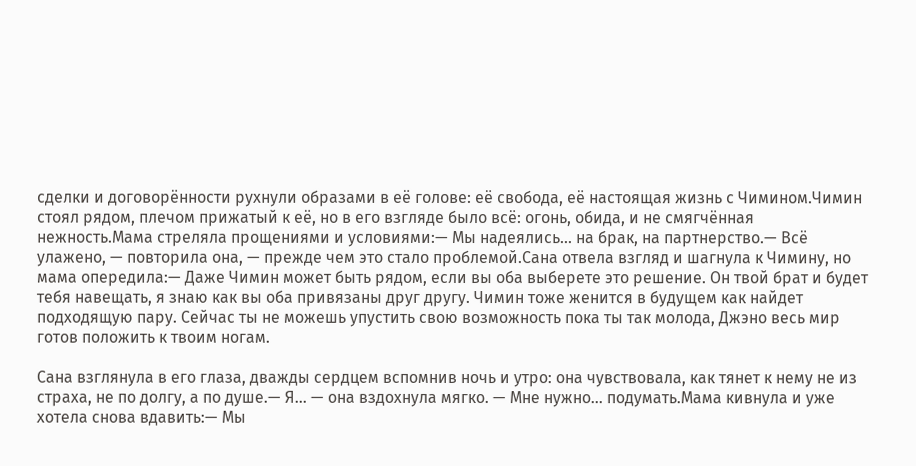сделки и договорённости рухнули образами в её голове: её свобода, её настоящая жизнь с Чимином.Чимин стоял рядом, плечом прижатый к её, но в его взгляде было всё: огонь, обида, и не смягчённая нежность.Мама стреляла прощениями и условиями:— Мы надеялись... на брак, на партнерство.— Всё улажено, — повторила она, — прежде чем это стало проблемой.Сана отвела взгляд и шагнула к Чимину, но мама опередила:— Даже Чимин может быть рядом, если вы оба выберете это решение. Он твой брат и будет тебя навещать, я знаю как вы оба привязаны друг другу. Чимин тоже женится в будущем как найдет подходящую пару. Сейчас ты не можешь упустить свою возможность пока ты так молода, Джэно весь мир готов положить к твоим ногам.

Сана взглянула в его глаза, дважды сердцем вспомнив ночь и утро: она чувствовала, как тянет к нему не из страха, не по долгу, а по душе.— Я... — она вздохнула мягко. — Мне нужно... подумать.Мама кивнула и уже хотела снова вдавить:— Мы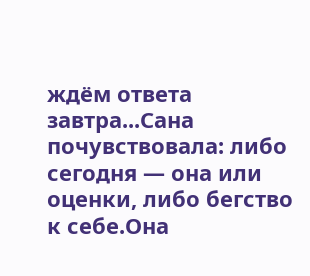ждём ответа завтра...Сана почувствовала: либо сегодня — она или оценки, либо бегство к себе.Она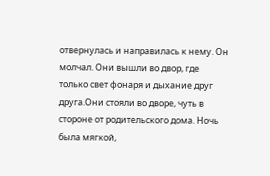отвернулась и направилась к нему. Он молчал. Они вышли во двор, где только свет фонаря и дыхание друг друга.Они стояли во дворе, чуть в стороне от родительского дома. Ночь была мягкой,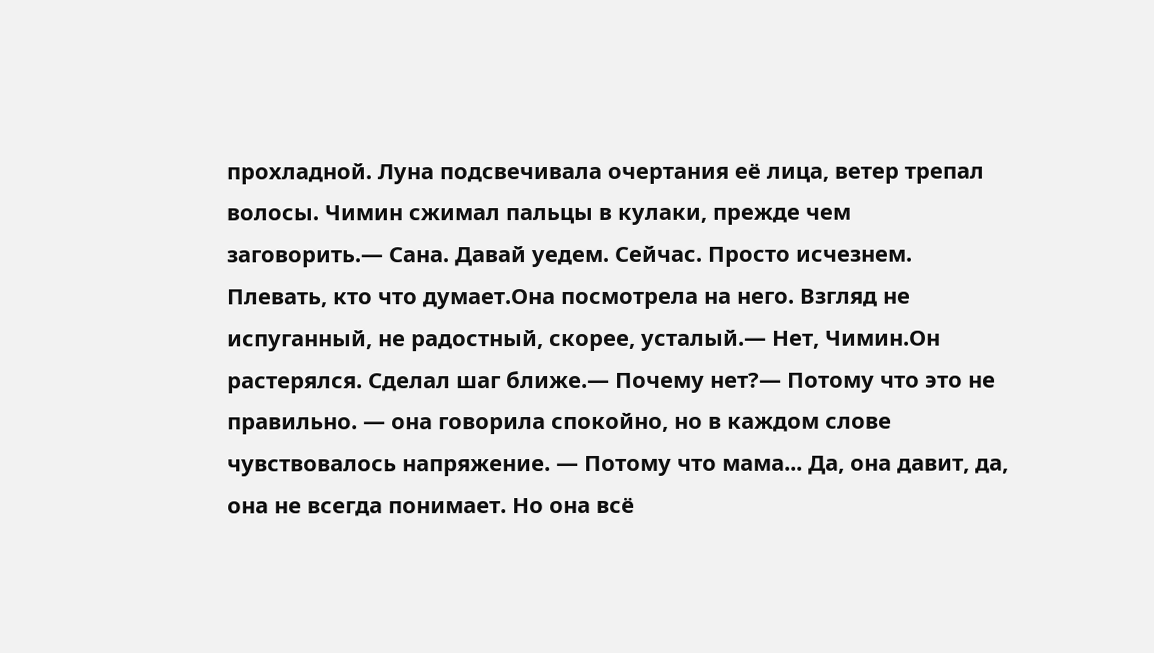прохладной. Луна подсвечивала очертания её лица, ветер трепал волосы. Чимин сжимал пальцы в кулаки, прежде чем заговорить.— Сана. Давай уедем. Сейчас. Просто исчезнем. Плевать, кто что думает.Она посмотрела на него. Взгляд не испуганный, не радостный, скорее, усталый.— Нет, Чимин.Он растерялся. Сделал шаг ближе.— Почему нет?— Потому что это не правильно. — она говорила спокойно, но в каждом слове чувствовалось напряжение. — Потому что мама... Да, она давит, да, она не всегда понимает. Но она всё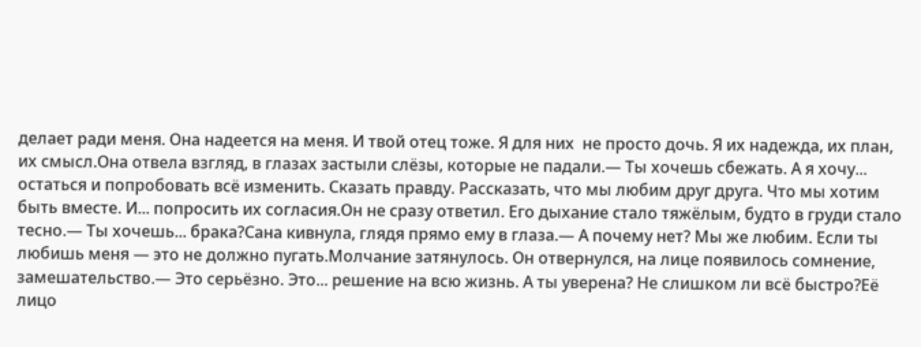делает ради меня. Она надеется на меня. И твой отец тоже. Я для них  не просто дочь. Я их надежда, их план, их смысл.Она отвела взгляд, в глазах застыли слёзы, которые не падали.— Ты хочешь сбежать. А я хочу... остаться и попробовать всё изменить. Сказать правду. Рассказать, что мы любим друг друга. Что мы хотим быть вместе. И... попросить их согласия.Он не сразу ответил. Его дыхание стало тяжёлым, будто в груди стало тесно.— Ты хочешь... брака?Сана кивнула, глядя прямо ему в глаза.— А почему нет? Мы же любим. Если ты любишь меня — это не должно пугать.Молчание затянулось. Он отвернулся, на лице появилось сомнение, замешательство.— Это серьёзно. Это... решение на всю жизнь. А ты уверена? Не слишком ли всё быстро?Её лицо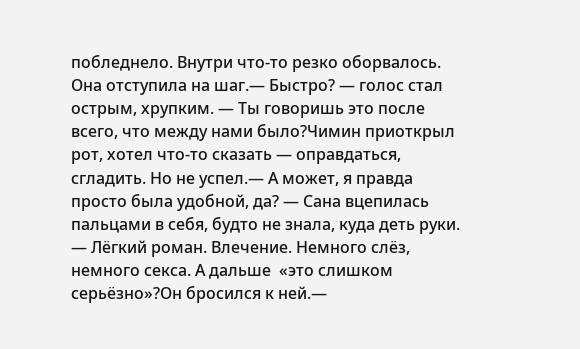побледнело. Внутри что-то резко оборвалось. Она отступила на шаг.— Быстро? — голос стал острым, хрупким. — Ты говоришь это после всего, что между нами было?Чимин приоткрыл рот, хотел что-то сказать — оправдаться, сгладить. Но не успел.— А может, я правда просто была удобной, да? — Сана вцепилась пальцами в себя, будто не знала, куда деть руки. — Лёгкий роман. Влечение. Немного слёз, немного секса. А дальше  «это слишком серьёзно»?Он бросился к ней.—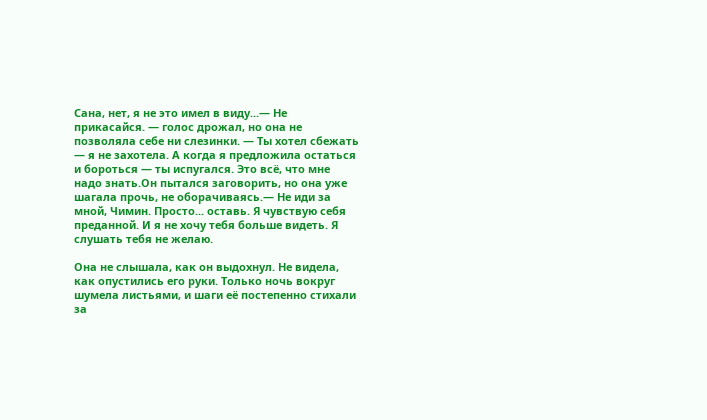Сана, нет, я не это имел в виду...— Не прикасайся. — голос дрожал, но она не позволяла себе ни слезинки. — Ты хотел сбежать — я не захотела. А когда я предложила остаться и бороться — ты испугался. Это всё, что мне надо знать.Он пытался заговорить, но она уже шагала прочь, не оборачиваясь.— Не иди за мной, Чимин. Просто... оставь. Я чувствую себя преданной. И я не хочу тебя больше видеть. Я слушать тебя не желаю.

Она не слышала, как он выдохнул. Не видела, как опустились его руки. Только ночь вокруг шумела листьями, и шаги её постепенно стихали за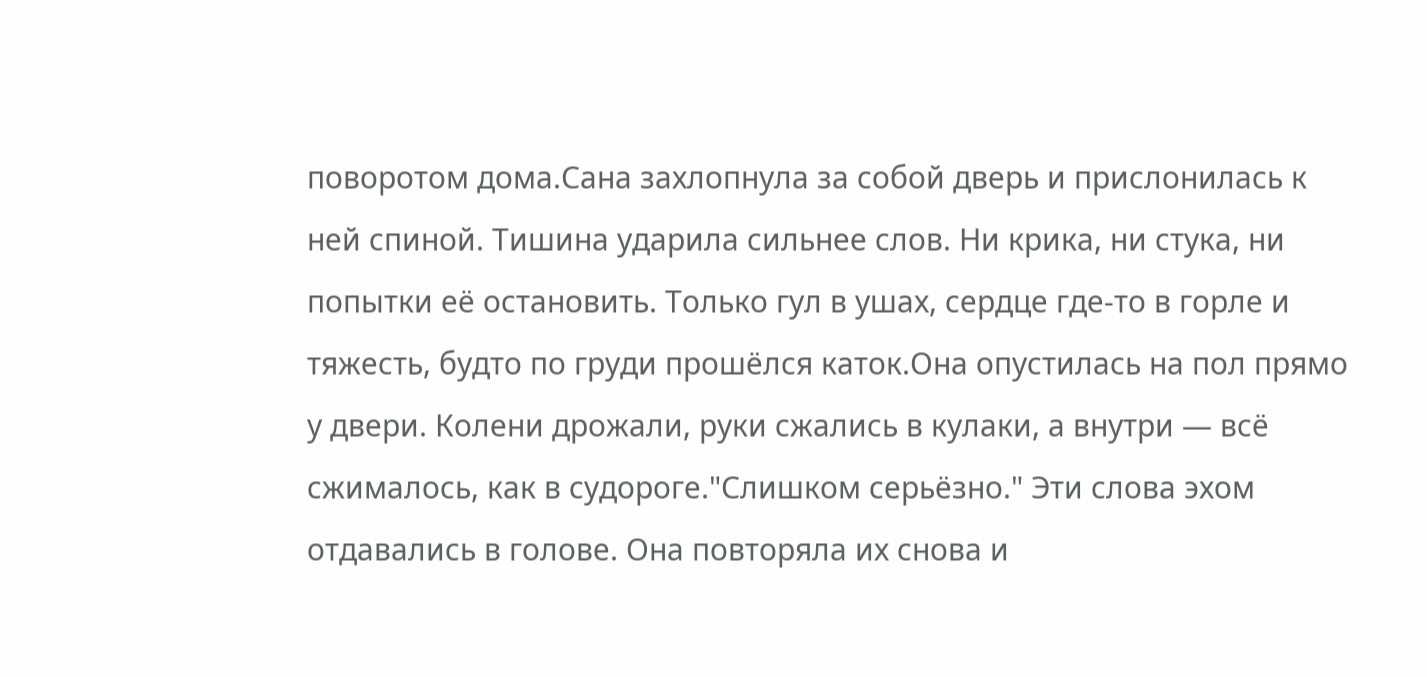поворотом дома.Сана захлопнула за собой дверь и прислонилась к ней спиной. Тишина ударила сильнее слов. Ни крика, ни стука, ни попытки её остановить. Только гул в ушах, сердце где-то в горле и тяжесть, будто по груди прошёлся каток.Она опустилась на пол прямо у двери. Колени дрожали, руки сжались в кулаки, а внутри — всё сжималось, как в судороге."Слишком серьёзно." Эти слова эхом отдавались в голове. Она повторяла их снова и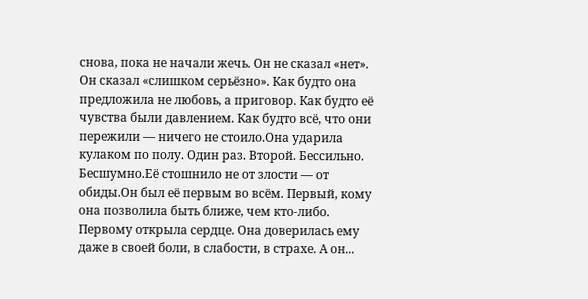снова, пока не начали жечь. Он не сказал «нет». Он сказал «слишком серьёзно». Как будто она предложила не любовь, а приговор. Как будто её чувства были давлением. Как будто всё, что они пережили — ничего не стоило.Она ударила кулаком по полу. Один раз. Второй. Бессильно. Бесшумно.Её стошнило не от злости — от обиды.Он был её первым во всём. Первый, кому она позволила быть ближе, чем кто-либо. Первому открыла сердце. Она доверилась ему даже в своей боли, в слабости, в страхе. А он...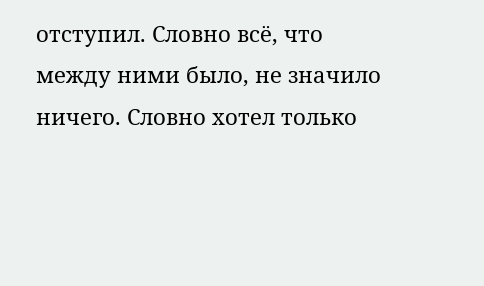отступил. Словно всё, что между ними было, не значило ничего. Словно хотел только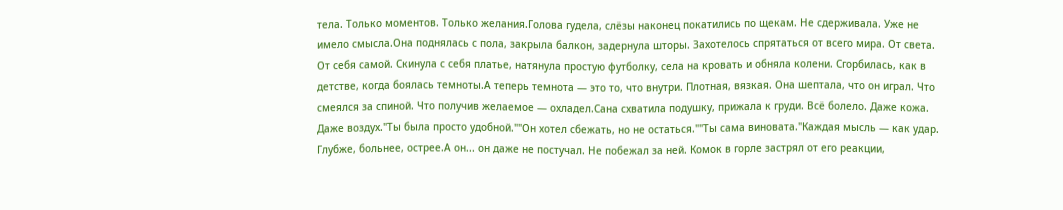тела. Только моментов. Только желания.Голова гудела, слёзы наконец покатились по щекам. Не сдерживала. Уже не имело смысла.Она поднялась с пола, закрыла балкон, задернула шторы. Захотелось спрятаться от всего мира. От света. От себя самой. Скинула с себя платье, натянула простую футболку, села на кровать и обняла колени. Сгорбилась, как в детстве, когда боялась темноты.А теперь темнота — это то, что внутри. Плотная, вязкая. Она шептала, что он играл. Что смеялся за спиной. Что получив желаемое — охладел.Сана схватила подушку, прижала к груди. Всё болело. Даже кожа. Даже воздух."Ты была просто удобной.""Он хотел сбежать, но не остаться.""Ты сама виновата."Каждая мысль — как удар. Глубже, больнее, острее.А он... он даже не постучал. Не побежал за ней. Комок в горле застрял от его реакции,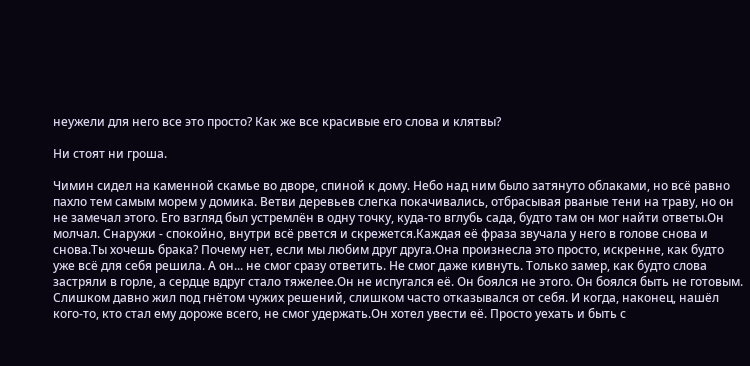неужели для него все это просто? Как же все красивые его слова и клятвы?

Ни стоят ни гроша.

Чимин сидел на каменной скамье во дворе, спиной к дому. Небо над ним было затянуто облаками, но всё равно пахло тем самым морем у домика. Ветви деревьев слегка покачивались, отбрасывая рваные тени на траву, но он не замечал этого. Его взгляд был устремлён в одну точку, куда-то вглубь сада, будто там он мог найти ответы.Он молчал. Снаружи - спокойно, внутри всё рвется и скрежется.Каждая её фраза звучала у него в голове снова и снова.Ты хочешь брака? Почему нет, если мы любим друг друга.Она произнесла это просто, искренне, как будто уже всё для себя решила. А он... не смог сразу ответить. Не смог даже кивнуть. Только замер, как будто слова застряли в горле, а сердце вдруг стало тяжелее.Он не испугался её. Он боялся не этого. Он боялся быть не готовым. Слишком давно жил под гнётом чужих решений, слишком часто отказывался от себя. И когда, наконец, нашёл кого-то, кто стал ему дороже всего, не смог удержать.Он хотел увести её. Просто уехать и быть с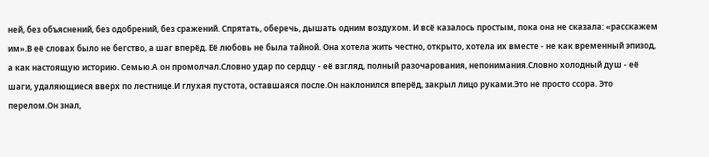ней, без объяснений, без одобрений, без сражений. Спрятать, оберечь, дышать одним воздухом. И всё казалось простым, пока она не сказала: «расскажем им».В её словах было не бегство, а шаг вперёд. Её любовь не была тайной. Она хотела жить честно, открыто, хотела их вместе - не как временный эпизод, а как настоящую историю. Семью.А он промолчал.Словно удар по сердцу - её взгляд, полный разочарования, непонимания.Словно холодный душ - её шаги, удаляющиеся вверх по лестнице.И глухая пустота, оставшаяся после.Он наклонился вперёд, закрыл лицо руками.Это не просто ссора. Это перелом.Он знал,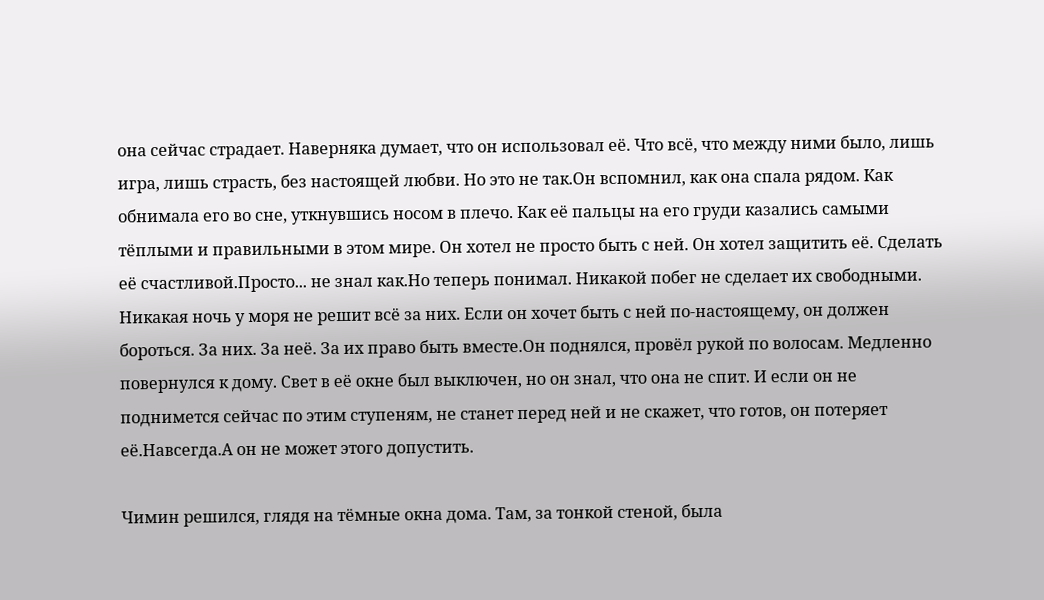она сейчас страдает. Наверняка думает, что он использовал её. Что всё, что между ними было, лишь игра, лишь страсть, без настоящей любви. Но это не так.Он вспомнил, как она спала рядом. Как обнимала его во сне, уткнувшись носом в плечо. Как её пальцы на его груди казались самыми тёплыми и правильными в этом мире. Он хотел не просто быть с ней. Он хотел защитить её. Сделать её счастливой.Просто... не знал как.Но теперь понимал. Никакой побег не сделает их свободными. Никакая ночь у моря не решит всё за них. Если он хочет быть с ней по-настоящему, он должен бороться. За них. За неё. За их право быть вместе.Он поднялся, провёл рукой по волосам. Медленно повернулся к дому. Свет в её окне был выключен, но он знал, что она не спит. И если он не поднимется сейчас по этим ступеням, не станет перед ней и не скажет, что готов, он потеряет её.Навсегда.А он не может этого допустить.

Чимин решился, глядя на тёмные окна дома. Там, за тонкой стеной, была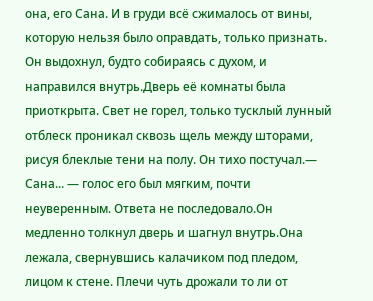она, его Сана. И в груди всё сжималось от вины, которую нельзя было оправдать, только признать. Он выдохнул, будто собираясь с духом, и направился внутрь.Дверь её комнаты была приоткрыта. Свет не горел, только тусклый лунный отблеск проникал сквозь щель между шторами, рисуя блеклые тени на полу. Он тихо постучал.— Сана... — голос его был мягким, почти неуверенным. Ответа не последовало.Он медленно толкнул дверь и шагнул внутрь.Она лежала, свернувшись калачиком под пледом, лицом к стене. Плечи чуть дрожали то ли от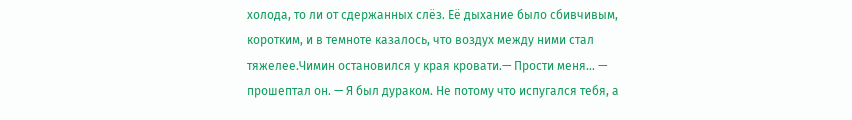холода, то ли от сдержанных слёз. Её дыхание было сбивчивым, коротким, и в темноте казалось, что воздух между ними стал тяжелее.Чимин остановился у края кровати.— Прости меня... — прошептал он. — Я был дураком. Не потому что испугался тебя, а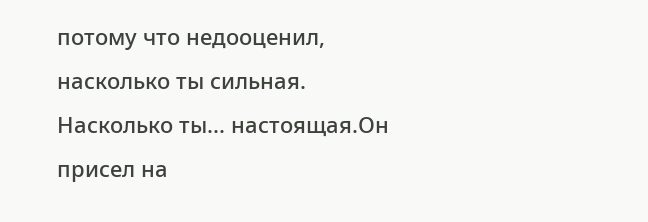потому что недооценил, насколько ты сильная. Насколько ты... настоящая.Он присел на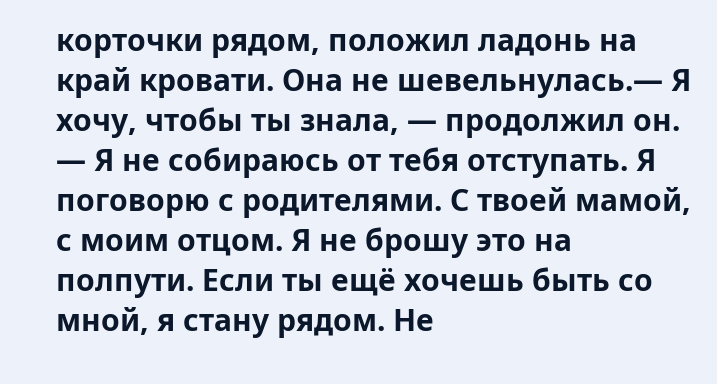корточки рядом, положил ладонь на край кровати. Она не шевельнулась.— Я хочу, чтобы ты знала, — продолжил он. — Я не собираюсь от тебя отступать. Я поговорю с родителями. С твоей мамой, с моим отцом. Я не брошу это на полпути. Если ты ещё хочешь быть со мной, я стану рядом. Не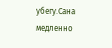убегу.Сана медленно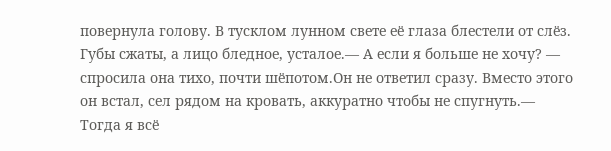повернула голову. В тусклом лунном свете её глаза блестели от слёз. Губы сжаты, а лицо бледное, усталое.— А если я больше не хочу? — спросила она тихо, почти шёпотом.Он не ответил сразу. Вместо этого он встал, сел рядом на кровать, аккуратно чтобы не спугнуть.— Тогда я всё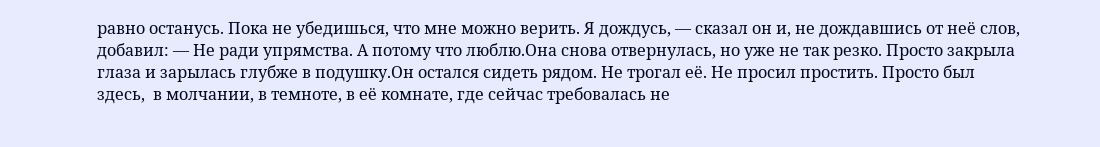равно останусь. Пока не убедишься, что мне можно верить. Я дождусь, — сказал он и, не дождавшись от неё слов, добавил: — Не ради упрямства. А потому что люблю.Она снова отвернулась, но уже не так резко. Просто закрыла глаза и зарылась глубже в подушку.Он остался сидеть рядом. Не трогал её. Не просил простить. Просто был здесь,  в молчании, в темноте, в её комнате, где сейчас требовалась не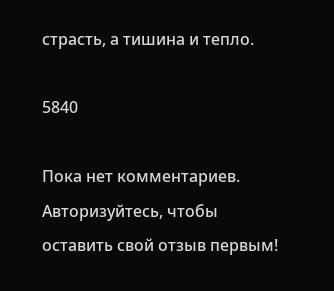страсть, а тишина и тепло.

5840

Пока нет комментариев. Авторизуйтесь, чтобы оставить свой отзыв первым!